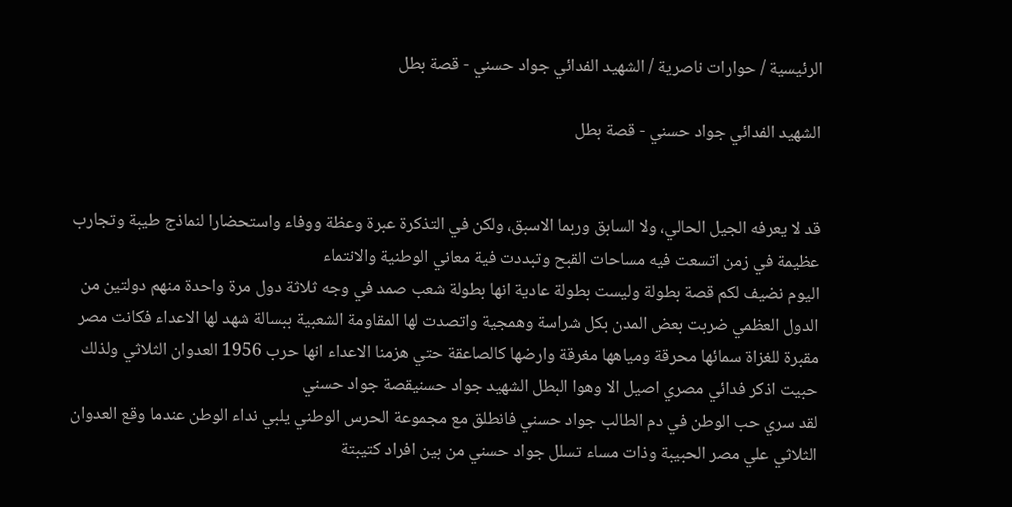الرئيسية / حوارات ناصرية / الشهيد الفدائي جواد حسني - قصة بطل

الشهيد الفدائي جواد حسني - قصة بطل


قد لا يعرفه الجيل الحالي، ولا السابق وربما الاسبق، ولكن في التذكرة عبرة وعظة ووفاء واستحضارا لنماذج طيبة وتجارب عظيمة في زمن اتسعت فيه مساحات القبح وتبددت فية معاني الوطنية والانتماء
اليوم نضيف لكم قصة بطولة وليست بطولة عادية انها بطولة شعب صمد في وجه ثلاثة دول مرة واحدة منهم دولتين من الدول العظمي ضربت بعض المدن بكل شراسة وهمجية واتصدت لها المقاومة الشعبية ببسالة شهد لها الاعداء فكانت مصر مقبرة للغزاة سمائها محرقة ومياهها مغرقة وارضها كالصاعقة حتي هزمنا الاعداء انها حرب 1956 العدوان الثلاثي ولذلك حبيت اذكر فدائي مصري اصيل الا وهوا البطل الشهيد جواد حسنيقصة جواد حسني
لقد سري حب الوطن في دم الطالب جواد حسني فانطلق مع مجموعة الحرس الوطني يلبي نداء الوطن عندما وقع العدوان الثلاثي علي مصر الحبيبة وذات مساء تسلل جواد حسني من بين افراد كتيبتة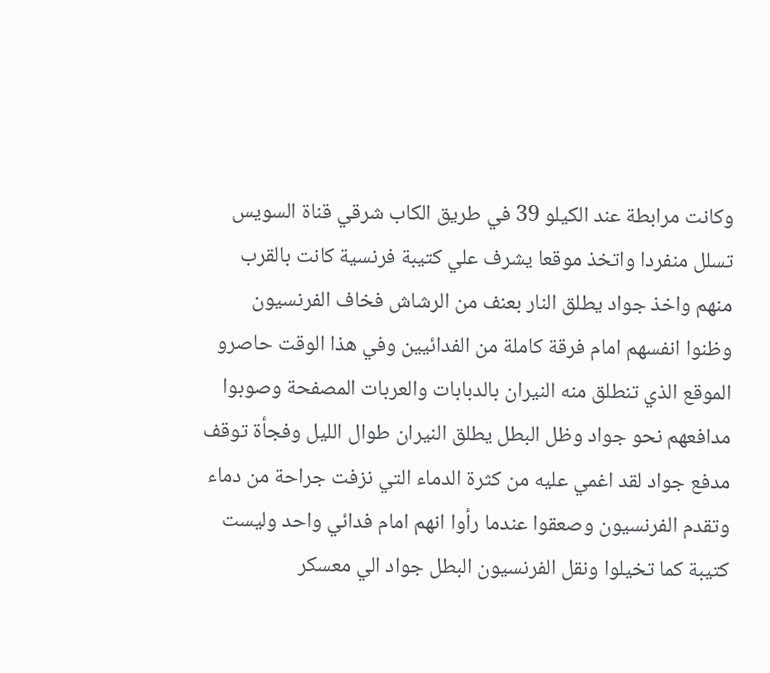وكانت مرابطة عند الكيلو 39 في طريق الكاب شرقي قناة السويس تسلل منفردا واتخذ موقعا يشرف علي كتيبة فرنسية كانت بالقرب منهم واخذ جواد يطلق النار بعنف من الرشاش فخاف الفرنسيون وظنوا انفسهم امام فرقة كاملة من الفدائيين وفي هذا الوقت حاصرو الموقع الذي تنطلق منه النيران بالدبابات والعربات المصفحة وصوبوا مدافعهم نحو جواد وظل البطل يطلق النيران طوال الليل وفجأة توقف مدفع جواد لقد اغمي عليه من كثرة الدماء التي نزفت جراحة من دماء وتقدم الفرنسيون وصعقوا عندما رأوا انهم امام فدائي واحد وليست كتيبة كما تخيلوا ونقل الفرنسيون البطل جواد الي معسكر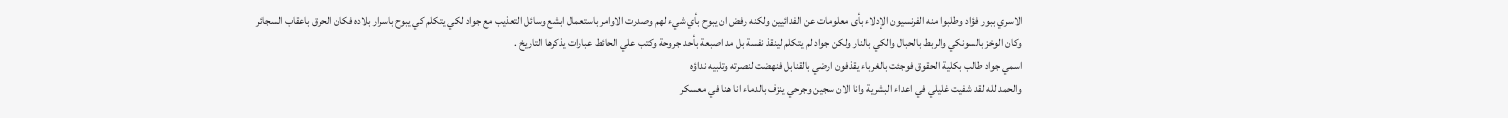الاسري ببور فؤاد وطلبوا منه الفرنسيون الإدلاء بأى معلومات عن الفدائيين ولكنه رفض ان يبوح بأي شيء لهم وصدرت الاوامر باستعمال ابشع وسائل التعذيب مع جواد لكي يتكلم كي يبوح باسرار بلاده فكان الحرق باعقاب السجائر وكان الوخز بالسونكي والربط بالحبال والكي بالنار ولكن جواد لم يتكلم لينقذ نفسة بل مد اصبعة بأحد جروحة وكتب علي الحائط عبارات يذكرها التاريخ .
اسمي جواد طالب بكلية الحقوق فوجئت بالغرباء يقذفون ارضي بالقنابل فنهضت لنصرته وتلبيه نداؤه
والحمد لله لقد شفيت غليلي في اعداء البشرية وانا الان سجين وجرحي ينزف بالدماء انا هنا في معسكر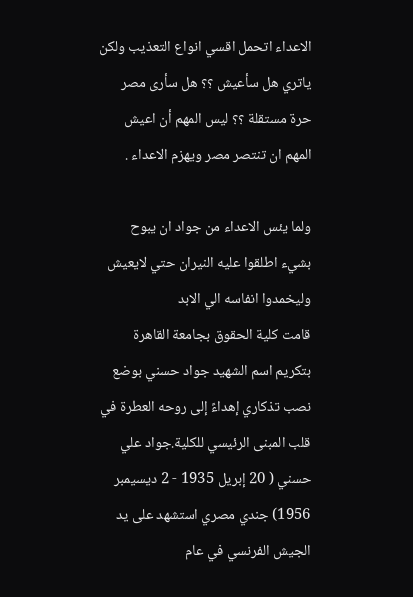الاعداء اتحمل اقسي انواع التعذيب ولكن ياتري هل سأعيش ؟؟ هل سأرى مصر حرة مستقلة ؟؟ ليس المهم أن اعيش المهم ان تنتصر مصر ويهزم الاعداء .

ولما يئس الاعداء من جواد ان يبوح بشيء اطلقوا عليه النيران حتي لايعيش وليخمدوا انفاسه الي الابد
قامت كلية الحقوق بجامعة القاهرة بتكريم اسم الشهيد جواد حسني بوضع نصب تذكاري إهداءً إلى روحه العطرة في قلب المبنى الرئيسي للكلية.جواد علي حسني ( 20 إبريل 1935 - 2 ديسيمبر 1956) جندي مصري استشهد على يد الجيش الفرنسي في عام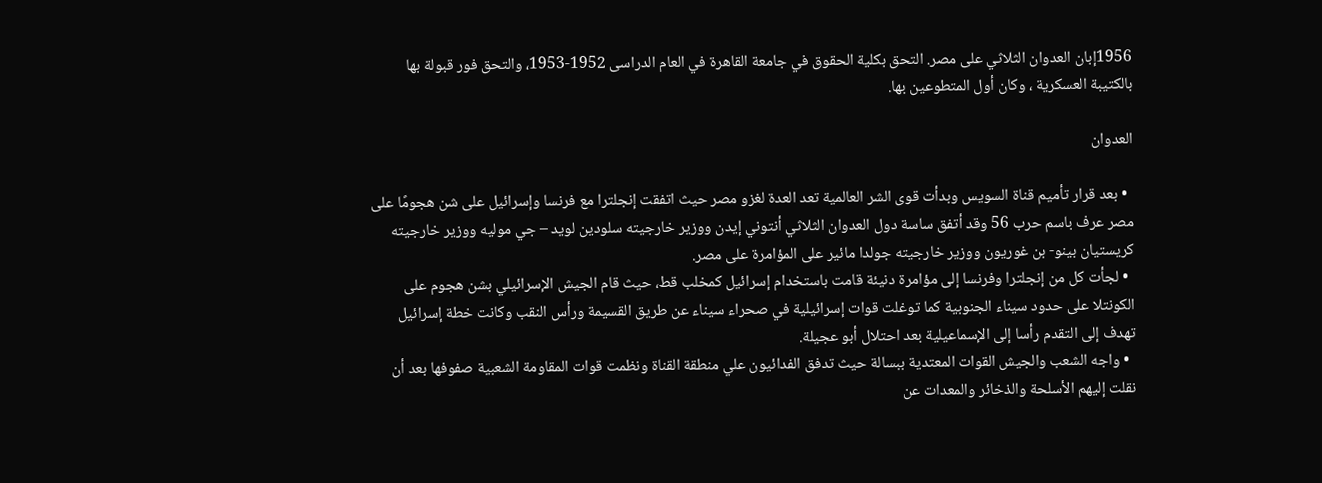1956إبان العدوان الثلاثي على مصر. التحق بكلية الحقوق في جامعة القاهرة في العام الدراسى 1952-1953، والتحق فور قبولة بها بالكتيبة العسكرية ، وكان أول المتطوعين بها.

العدوان

  • بعد قرار تأميم قناة السويس وبدأت قوى الشر العالمية تعد العدة لغزو مصر حيث اتفقت إنجلترا مع فرنسا وإسرائيل على شن هجومًا على مصر عرف باسم حرب 56 وقد أتفق ساسة دول العدوان الثلاثي أنتوني إيدن ووزير خارجيته سلودين لويد – جي موليه ووزير خارجيته كريستيان بينو- بن غوريون ووزير خارجيته جولدا مائير على المؤامرة على مصر.
  • لجأت كل من إنجلترا وفرنسا إلى مؤامرة دنيئة قامت باستخدام إسرائيل كمخلب قط، حيث قام الجيش الإسرائيلي بشن هجوم على الكونتلا على حدود سيناء الجنوبية كما توغلت قوات إسرائيلية في صحراء سيناء عن طريق القسيمة ورأس النقب وكانت خطة إسرائيل تهدف إلى التقدم رأسا إلى الإسماعيلية بعد احتلال أبو عجيلة.
  • واجه الشعب والجيش القوات المعتدية ببسالة حيث تدفق الفدائيون علي منطقة القناة ونظمت قوات المقاومة الشعبية صفوفها بعد أن نقلت إليهم الأسلحة والذخائر والمعدات عن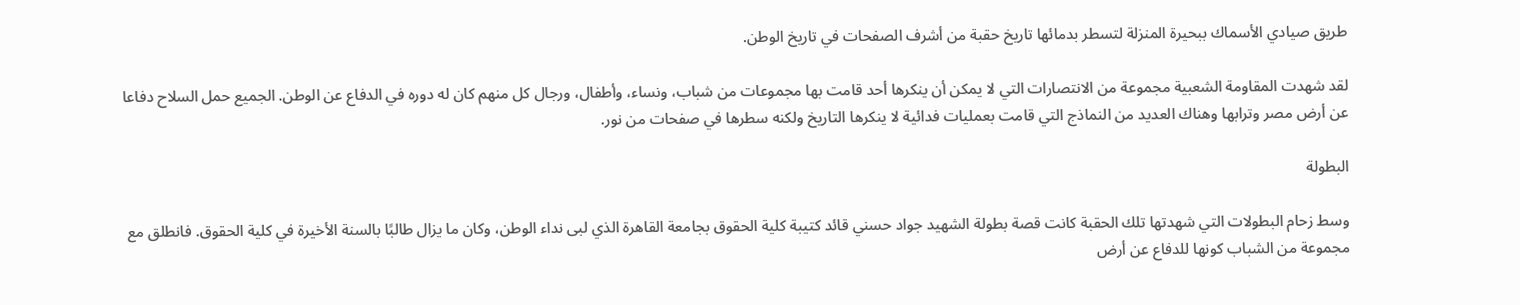طريق صيادي الأسماك ببحيرة المنزلة لتسطر بدمائها تاريخ حقبة من أشرف الصفحات في تاريخ الوطن.

لقد شهدت المقاومة الشعبية مجموعة من الانتصارات التي لا يمكن أن ينكرها أحد قامت بها مجموعات من شباب، ونساء، وأطفال، ورجال كل منهم كان له دوره في الدفاع عن الوطن. الجميع حمل السلاح دفاعا عن أرض مصر وترابها وهناك العديد من النماذج التي قامت بعمليات فدائية لا ينكرها التاريخ ولكنه سطرها في صفحات من نور.

البطولة

وسط زحام البطولات التي شهدتها تلك الحقبة كانت قصة بطولة الشهيد جواد حسني قائد كتيبة كلية الحقوق بجامعة القاهرة الذي لبى نداء الوطن، وكان ما يزال طالبًا بالسنة الأخيرة في كلية الحقوق. فانطلق مع مجموعة من الشباب كونها للدفاع عن أرض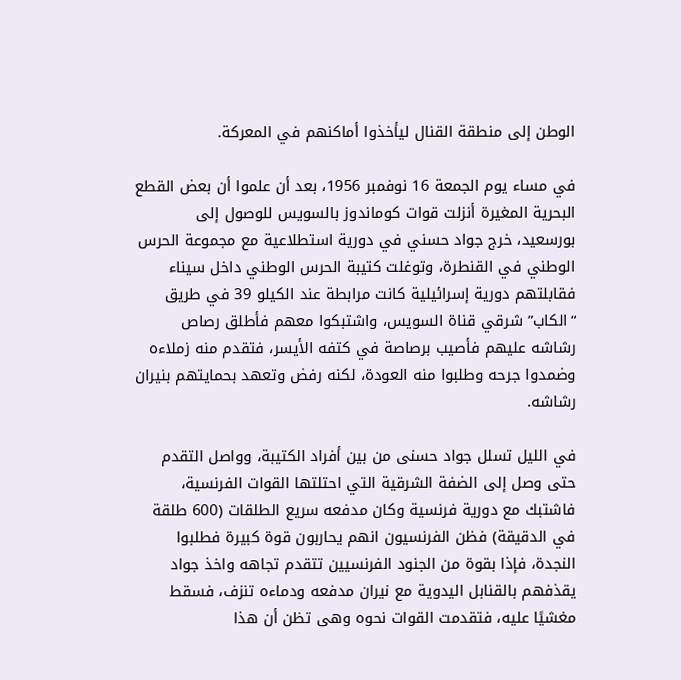الوطن إلى منطقة القنال ليأخذوا أماكنهم في المعركة.

في مساء يوم الجمعة 16 نوفمبر 1956، بعد أن علموا أن بعض القطع البحرية المغيرة أنزلت قوات كوماندوز بالسويس للوصول إلى بورسعيد، خرج جواد حسني في دورية استطلاعية مع مجموعة الحرس الوطني في القنطرة، وتوغلت كتيبة الحرس الوطني داخل سيناء فقابلتهم دورية إسرائيلية كانت مرابطة عند الكيلو 39 في طريق “الكاب” شرقي قناة السويس، واشتبكوا معهم فأطلق رصاص رشاشه عليهم فأصيب برصاصة في كتفه الأيسر، فتقدم منه زملاءه وضمدوا جرحه وطلبوا منه العودة، لكنه رفض وتعهد بحمايتهم بنيران رشاشه.

في الليل تسلل جواد حسنى من بين أفراد الكتيبة، وواصل التقدم حتى وصل إلى الضفة الشرقية التي احتلتها القوات الفرنسية، فاشتبك مع دورية فرنسية وكان مدفعه سريع الطلقات (600 طلقة في الدقيقة) فظن الفرنسيون انهم يحاربون قوة كبيرة فطلبوا النجدة، فإذا بقوة من الجنود الفرنسيين تتقدم تجاهه واخذ جواد يقذفهم بالقنابل اليدوية مع نيران مدفعه ودماءه تنزف، فسقط مغشيًا عليه، فتقدمت القوات نحوه وهى تظن أن هذا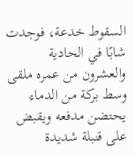السقوط خدعة، فوجدت شابًا في الحادية والعشرون من عمره ملقى وسط بركة من الدماء يحتضن مدفعه ويقبض على قنبلة شديدة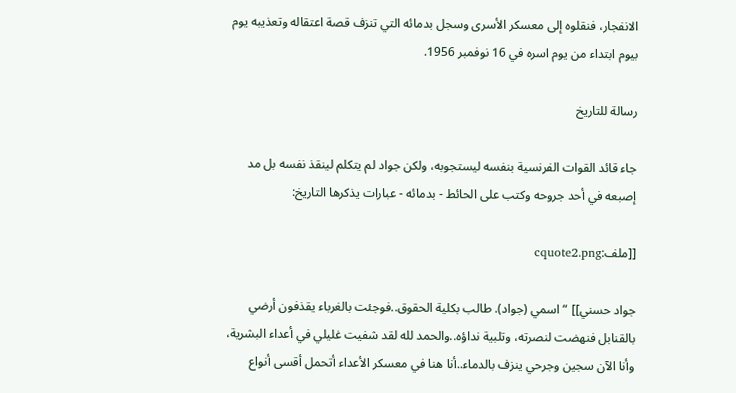الانفجار، فنقلوه إلى معسكر الأسرى وسجل بدمائه التي تنزف قصة اعتقاله وتعذيبه يوم بيوم ابتداء من يوم اسره في 16 نوفمبر 1956.

رسالة للتاريخ

جاء قائد القوات الفرنسية بنفسه ليستجوبه، ولكن جواد لم يتكلم لينقذ نفسه بل مد إصبعه في أحد جروحه وكتب على الحائط - بدمائه - عبارات يذكرها التاريخ:

[[ملف:cquote2.png

جواد حسني]] “اسمي (جواد). طالب بكلية الحقوق..فوجئت بالغرباء يقذفون أرضي بالقنابل فنهضت لنصرته، وتلبية نداؤه..والحمد لله لقد شفيت غليلي في أعداء البشرية، وأنا الآن سجين وجرحي ينزف بالدماء..أنا هنا في معسكر الأعداء أتحمل أقسى أنواع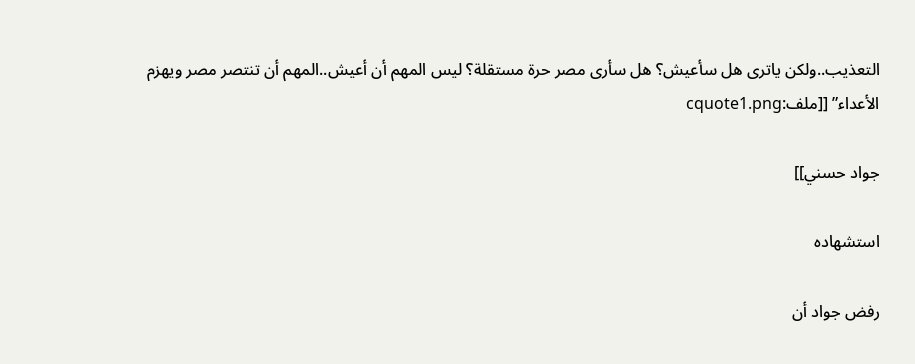التعذيب..ولكن ياترى هل سأعيش؟ هل سأرى مصر حرة مستقلة؟ ليس المهم أن أعيش..المهم أن تنتصر مصر ويهزم الأعداء” [[ملف:cquote1.png

جواد حسني]]

استشهاده

رفض جواد أن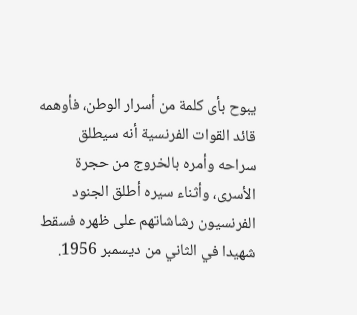يبوح بأى كلمة من أسرار الوطن، فأوهمه قائد القوات الفرنسية أنه سيطلق سراحه وأمره بالخروج من حجرة الأسرى، وأثناء سيره أطلق الجنود الفرنسيون رشاشاتهم على ظهره فسقط شهيدا في الثاني من ديسمبر 1956.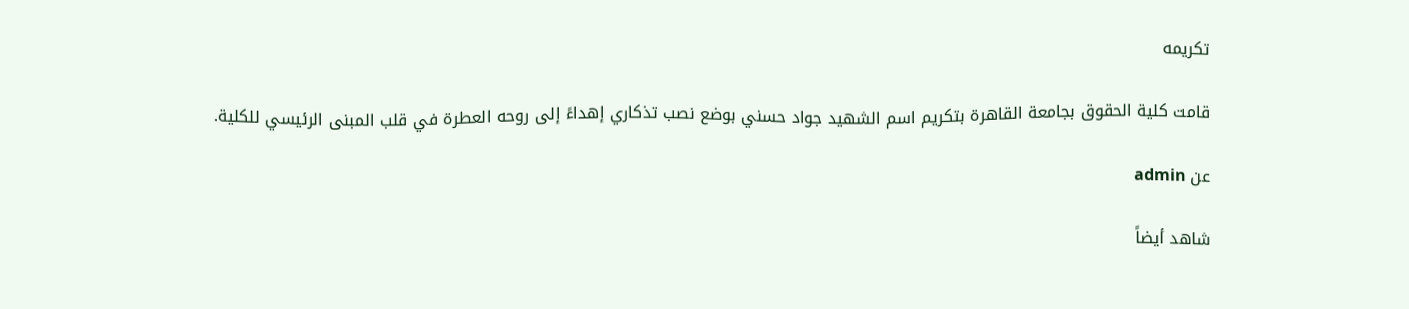تكريمه

قامت كلية الحقوق بجامعة القاهرة بتكريم اسم الشهيد جواد حسني بوضع نصب تذكاري إهداءً إلى روحه العطرة في قلب المبنى الرئيسي للكلية.

عن admin

شاهد أيضاً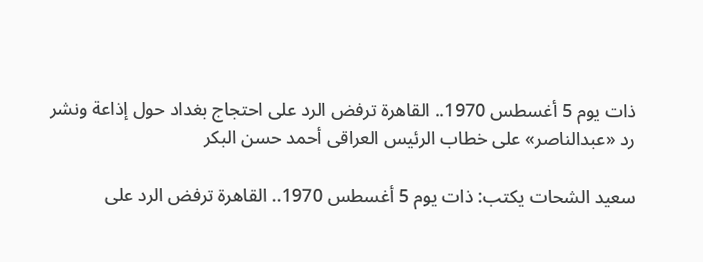ذات يوم 5 أغسطس 1970.. القاهرة ترفض الرد على احتجاج بغداد حول إذاعة ونشر رد «عبدالناصر» على خطاب الرئيس العراقى أحمد حسن البكر

سعيد الشحات يكتب: ذات يوم 5 أغسطس 1970.. القاهرة ترفض الرد على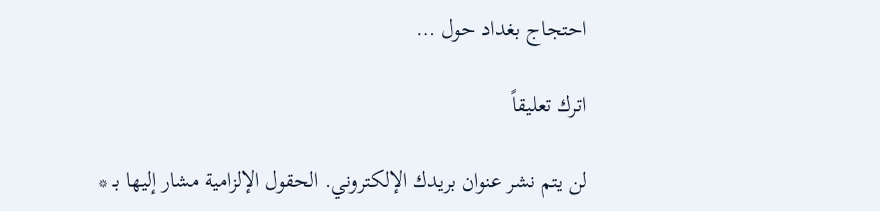احتجاج بغداد حول …

اترك تعليقاً

لن يتم نشر عنوان بريدك الإلكتروني. الحقول الإلزامية مشار إليها بـ *